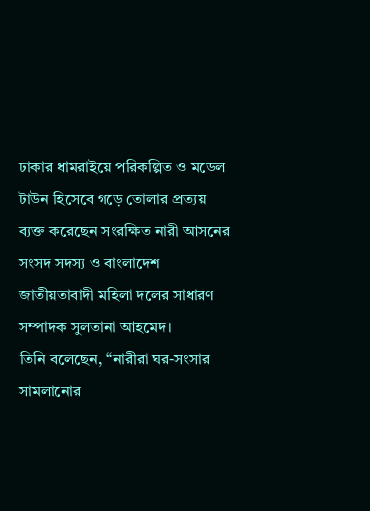ঢাকার ধামরাইয়ে পরিকল্পিত ও মডেল টাউন হিসেবে গড়ে তোলার প্রত্যয় ব্যক্ত করেছেন সংরক্ষিত নারী আসনের সংসদ সদস্য ও বাংলাদেশ জাতীয়তাবাদী মহিলা দলের সাধারণ সম্পাদক সুলতানা আহমেদ।
তিনি বলেছেন, “নারীরা ঘর-সংসার সামলানোর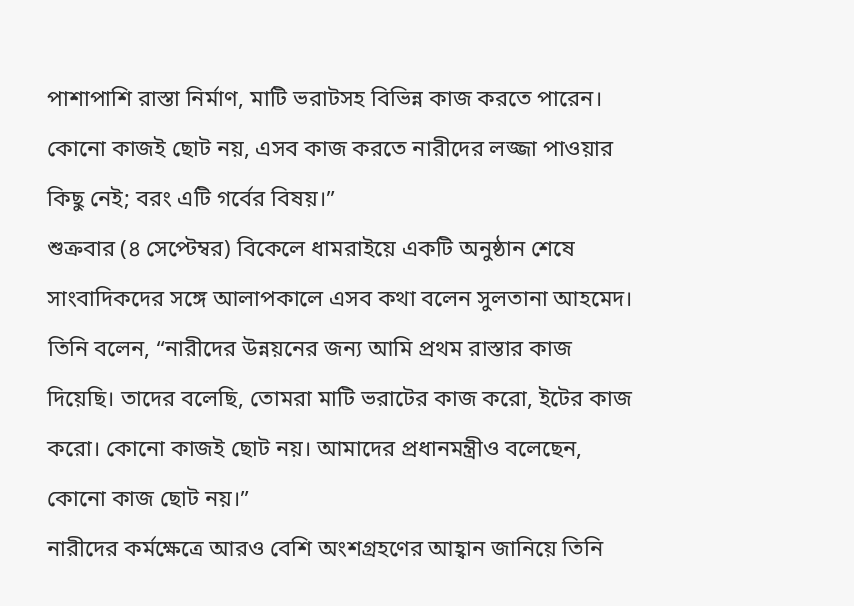পাশাপাশি রাস্তা নির্মাণ, মাটি ভরাটসহ বিভিন্ন কাজ করতে পারেন। কোনো কাজই ছোট নয়, এসব কাজ করতে নারীদের লজ্জা পাওয়ার কিছু নেই; বরং এটি গর্বের বিষয়।”
শুক্রবার (৪ সেপ্টেম্বর) বিকেলে ধামরাইয়ে একটি অনুষ্ঠান শেষে সাংবাদিকদের সঙ্গে আলাপকালে এসব কথা বলেন সুলতানা আহমেদ।
তিনি বলেন, “নারীদের উন্নয়নের জন্য আমি প্রথম রাস্তার কাজ দিয়েছি। তাদের বলেছি, তোমরা মাটি ভরাটের কাজ করো, ইটের কাজ করো। কোনো কাজই ছোট নয়। আমাদের প্রধানমন্ত্রীও বলেছেন, কোনো কাজ ছোট নয়।”
নারীদের কর্মক্ষেত্রে আরও বেশি অংশগ্রহণের আহ্বান জানিয়ে তিনি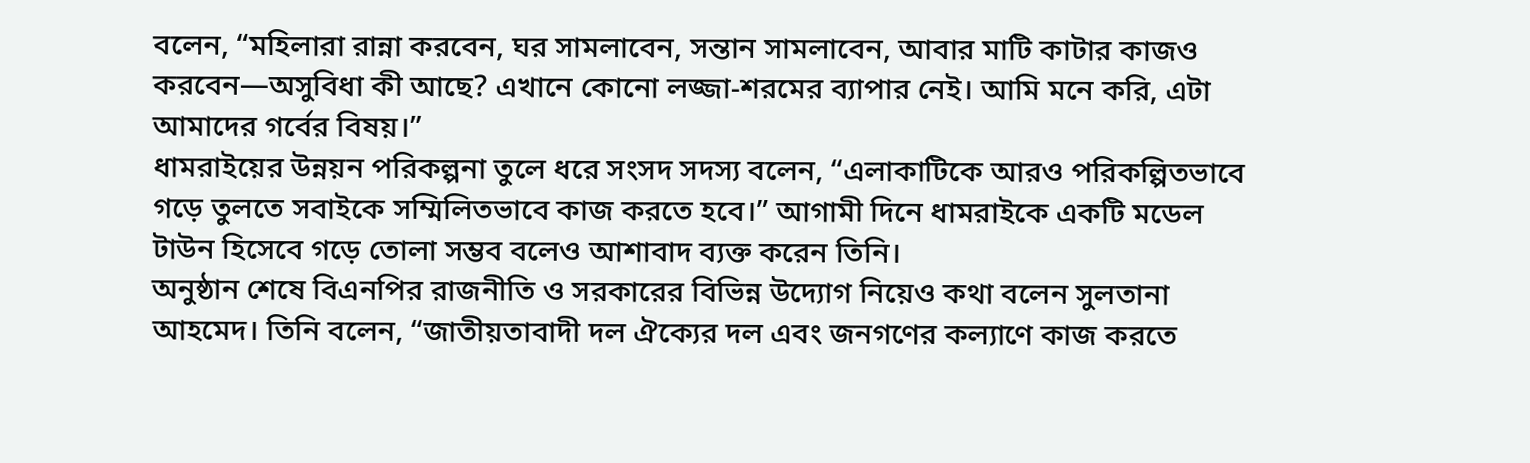বলেন, “মহিলারা রান্না করবেন, ঘর সামলাবেন, সন্তান সামলাবেন, আবার মাটি কাটার কাজও করবেন—অসুবিধা কী আছে? এখানে কোনো লজ্জা-শরমের ব্যাপার নেই। আমি মনে করি, এটা আমাদের গর্বের বিষয়।”
ধামরাইয়ের উন্নয়ন পরিকল্পনা তুলে ধরে সংসদ সদস্য বলেন, “এলাকাটিকে আরও পরিকল্পিতভাবে গড়ে তুলতে সবাইকে সম্মিলিতভাবে কাজ করতে হবে।” আগামী দিনে ধামরাইকে একটি মডেল টাউন হিসেবে গড়ে তোলা সম্ভব বলেও আশাবাদ ব্যক্ত করেন তিনি।
অনুষ্ঠান শেষে বিএনপির রাজনীতি ও সরকারের বিভিন্ন উদ্যোগ নিয়েও কথা বলেন সুলতানা আহমেদ। তিনি বলেন, “জাতীয়তাবাদী দল ঐক্যের দল এবং জনগণের কল্যাণে কাজ করতে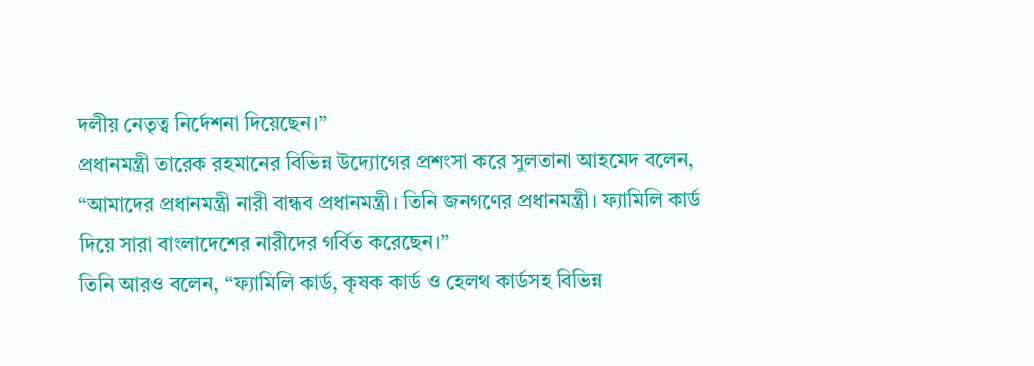দলীয় নেতৃত্ব নির্দেশনা দিয়েছেন।”
প্রধানমন্ত্রী তারেক রহমানের বিভিন্ন উদ্যোগের প্রশংসা করে সুলতানা আহমেদ বলেন, “আমাদের প্রধানমন্ত্রী নারী বান্ধব প্রধানমন্ত্রী। তিনি জনগণের প্রধানমন্ত্রী। ফ্যামিলি কার্ড দিয়ে সারা বাংলাদেশের নারীদের গর্বিত করেছেন।”
তিনি আরও বলেন, “ফ্যামিলি কার্ড, কৃষক কার্ড ও হেলথ কার্ডসহ বিভিন্ন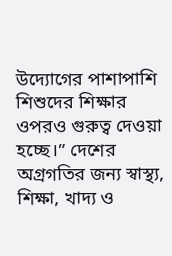উদ্যোগের পাশাপাশি শিশুদের শিক্ষার ওপরও গুরুত্ব দেওয়া হচ্ছে।” দেশের অগ্রগতির জন্য স্বাস্থ্য, শিক্ষা, খাদ্য ও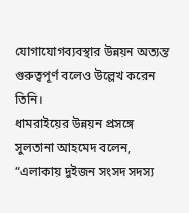যোগাযোগব্যবস্থার উন্নয়ন অত্যন্ত গুরুত্বপূর্ণ বলেও উল্লেখ করেন তিনি।
ধামরাইয়ের উন্নয়ন প্রসঙ্গে সুলতানা আহমেদ বলেন, “এলাকায় দুইজন সংসদ সদস্য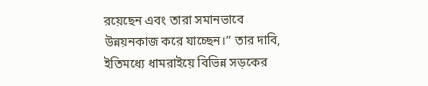রয়েছেন এবং তারা সমানভাবে উন্নয়নকাজ করে যাচ্ছেন।” তার দাবি, ইতিমধ্যে ধামরাইয়ে বিভিন্ন সড়কের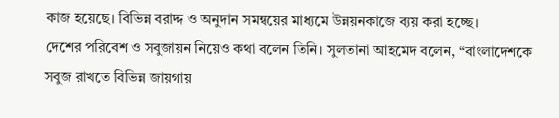কাজ হয়েছে। বিভিন্ন বরাদ্দ ও অনুদান সমন্বয়ের মাধ্যমে উন্নয়নকাজে ব্যয় করা হচ্ছে।
দেশের পরিবেশ ও সবুজায়ন নিয়েও কথা বলেন তিনি। সুলতানা আহমেদ বলেন, “বাংলাদেশকে সবুজ রাখতে বিভিন্ন জায়গায়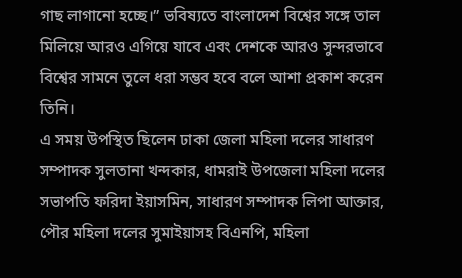গাছ লাগানো হচ্ছে।” ভবিষ্যতে বাংলাদেশ বিশ্বের সঙ্গে তাল মিলিয়ে আরও এগিয়ে যাবে এবং দেশকে আরও সুন্দরভাবে বিশ্বের সামনে তুলে ধরা সম্ভব হবে বলে আশা প্রকাশ করেন তিনি।
এ সময় উপস্থিত ছিলেন ঢাকা জেলা মহিলা দলের সাধারণ সম্পাদক সুলতানা খন্দকার, ধামরাই উপজেলা মহিলা দলের সভাপতি ফরিদা ইয়াসমিন, সাধারণ সম্পাদক লিপা আক্তার, পৌর মহিলা দলের সুমাইয়াসহ বিএনপি, মহিলা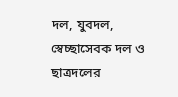দল, যুবদল, স্বেচ্ছাসেবক দল ও ছাত্রদলের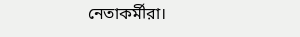নেতাকর্মীরা।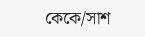কেকে/সাশ